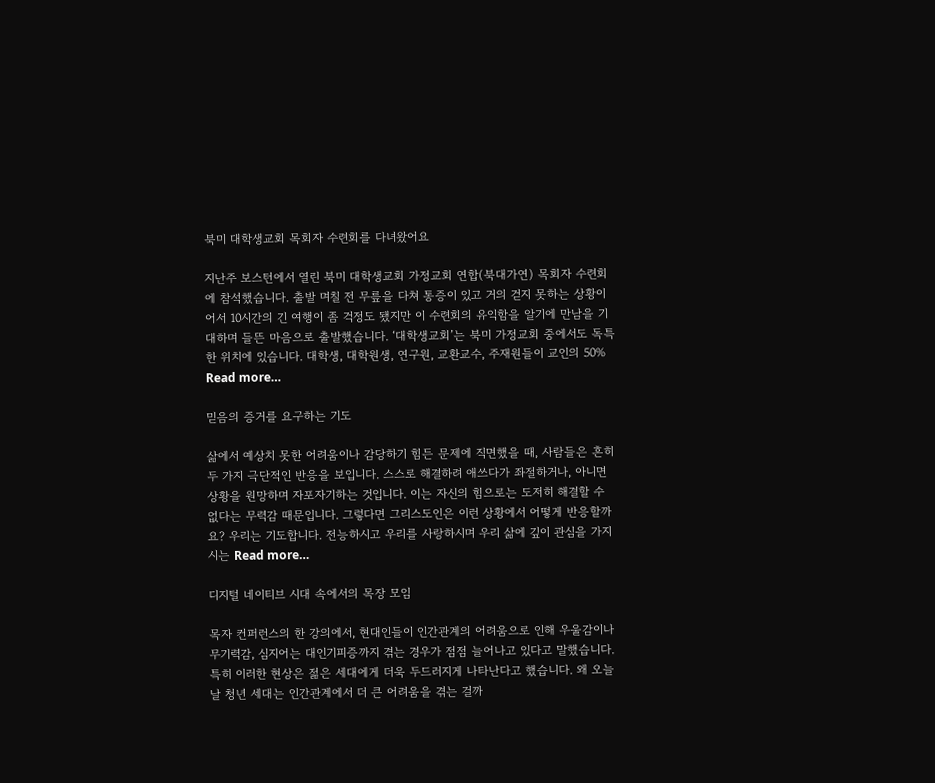북미 대학생교회 목회자 수련회를 다녀왔어요

지난주 보스턴에서 열린 북미 대학생교회 가정교회 연합(북대가연) 목회자 수련회에 참석했습니다. 출발 며칠 전 무릎을 다쳐 통증이 있고 거의 걷지 못하는 상황이어서 10시간의 긴 여행이 좀 걱정도 됐지만 이 수련회의 유익함을 알기에 만남을 기대하며 들뜬 마음으로 출발했습니다. ‘대학생교회’는 북미 가정교회 중에서도 독특한 위치에 있습니다. 대학생, 대학원생, 연구원, 교환교수, 주재원들이 교인의 50% Read more…

믿음의 증거를 요구하는 기도

삶에서 예상치 못한 어려움이나 감당하기 힘든 문제에 직면했을 때, 사람들은 흔히 두 가지 극단적인 반응을 보입니다. 스스로 해결하려 애쓰다가 좌절하거나, 아니면 상황을 원망하며 자포자기하는 것입니다. 이는 자신의 힘으로는 도저히 해결할 수 없다는 무력감 때문입니다. 그렇다면 그리스도인은 이런 상황에서 어떻게 반응할까요? 우리는 기도합니다. 전능하시고 우리를 사랑하시며 우리 삶에 깊이 관심을 가지시는 Read more…

디지털 네이티브 시대 속에서의 목장 모임

목자 컨퍼런스의 한 강의에서, 현대인들이 인간관계의 어려움으로 인해 우울감이나 무기력감, 심지어는 대인기피증까지 겪는 경우가 점점 늘어나고 있다고 말했습니다. 특히 이러한 현상은 젊은 세대에게 더욱 두드러지게 나타난다고 했습니다. 왜 오늘날 청년 세대는 인간관계에서 더 큰 어려움을 겪는 걸까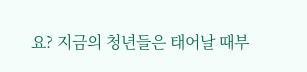요? 지금의 청년들은 태어날 때부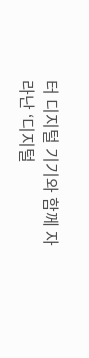터 디지털 기기와 함께 자라난 ‘디지털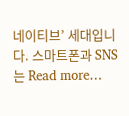네이티브’ 세대입니다. 스마트폰과 SNS는 Read more…